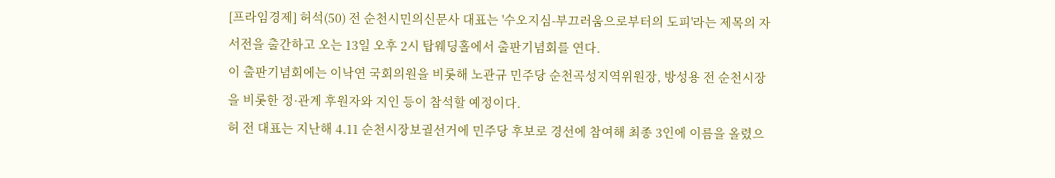[프라임경제] 허석(50) 전 순천시민의신문사 대표는 '수오지심-부끄러움으로부터의 도피'라는 제목의 자서전을 출간하고 오는 13일 오후 2시 탑웨딩홀에서 출판기념회를 연다.
이 출판기념회에는 이낙연 국회의원을 비롯해 노관규 민주당 순천곡성지역위원장, 방성용 전 순천시장을 비롯한 정·관계 후원자와 지인 등이 참석할 예정이다.
허 전 대표는 지난해 4.11 순천시장보궐선거에 민주당 후보로 경선에 참여해 최종 3인에 이름을 올렸으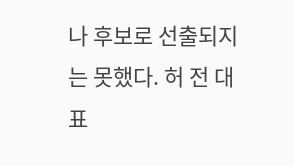나 후보로 선출되지는 못했다. 허 전 대표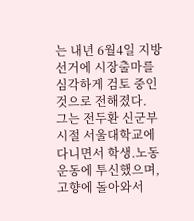는 내년 6월4일 지방선거에 시장출마를 심각하게 검토 중인 것으로 전해졌다.
그는 전두환 신군부 시절 서울대학교에 다니면서 학생.노동운동에 투신했으며, 고향에 돌아와서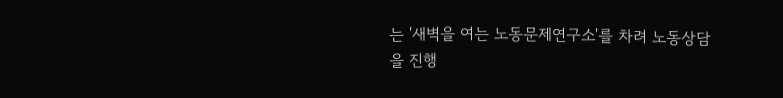는 '새벽을 여는 노동문제연구소'를 차려 노동상담을 진행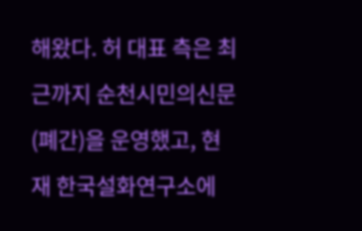해왔다. 허 대표 측은 최근까지 순천시민의신문(폐간)을 운영했고, 현재 한국설화연구소에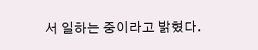서 일하는 중이라고 밝혔다.